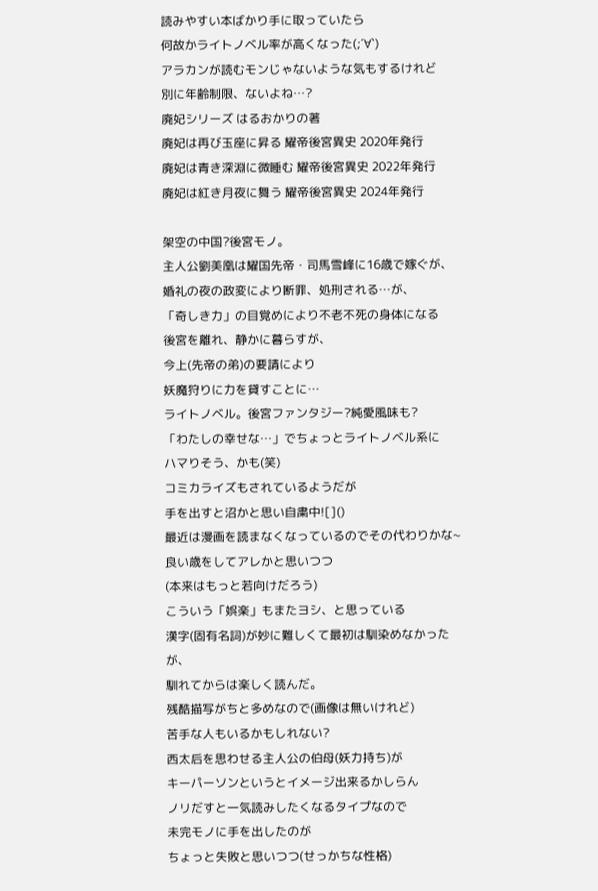読みやすい本ばかり手に取っていたら
何故かライトノベル率が高くなった(;´∀`)
アラカンが読むモンじゃないような気もするけれど
別に年齢制限、ないよね…?
廃妃シリーズ はるおかりの著
廃妃は再び玉座に昇る 耀帝後宮異史 2020年発行
廃妃は青き深淵に微睡む 耀帝後宮異史 2022年発行
廃妃は紅き月夜に舞う 耀帝後宮異史 2024年発行

架空の中国?後宮モノ。
主人公劉美凰は耀国先帝・司馬雪峰に16歳で嫁ぐが、
婚礼の夜の政変により断罪、処刑される…が、
「奇しき力」の目覚めにより不老不死の身体になる
後宮を離れ、静かに暮らすが、
今上(先帝の弟)の要請により
妖魔狩りに力を貸すことに…
ライトノベル。後宮ファンタジー?純愛風味も?
「わたしの幸せな…」でちょっとライトノベル系に
ハマりそう、かも(笑)
コミカライズもされているようだが
手を出すと沼かと思い自粛中![]()
最近は漫画を読まなくなっているのでその代わりかな~
良い歳をしてアレかと思いつつ
(本来はもっと若向けだろう)
こういう「娯楽」もまたヨシ、と思っている
漢字(固有名詞)が妙に難しくて最初は馴染めなかったが、
馴れてからは楽しく読んだ。
残酷描写がちと多めなので(画像は無いけれど)
苦手な人もいるかもしれない?
西太后を思わせる主人公の伯母(妖力持ち)が
キーパーソンというとイメージ出来るかしらん
ノリだすと一気読みしたくなるタイプなので
未完モノに手を出したのが
ちょっと失敗と思いつつ(せっかちな性格)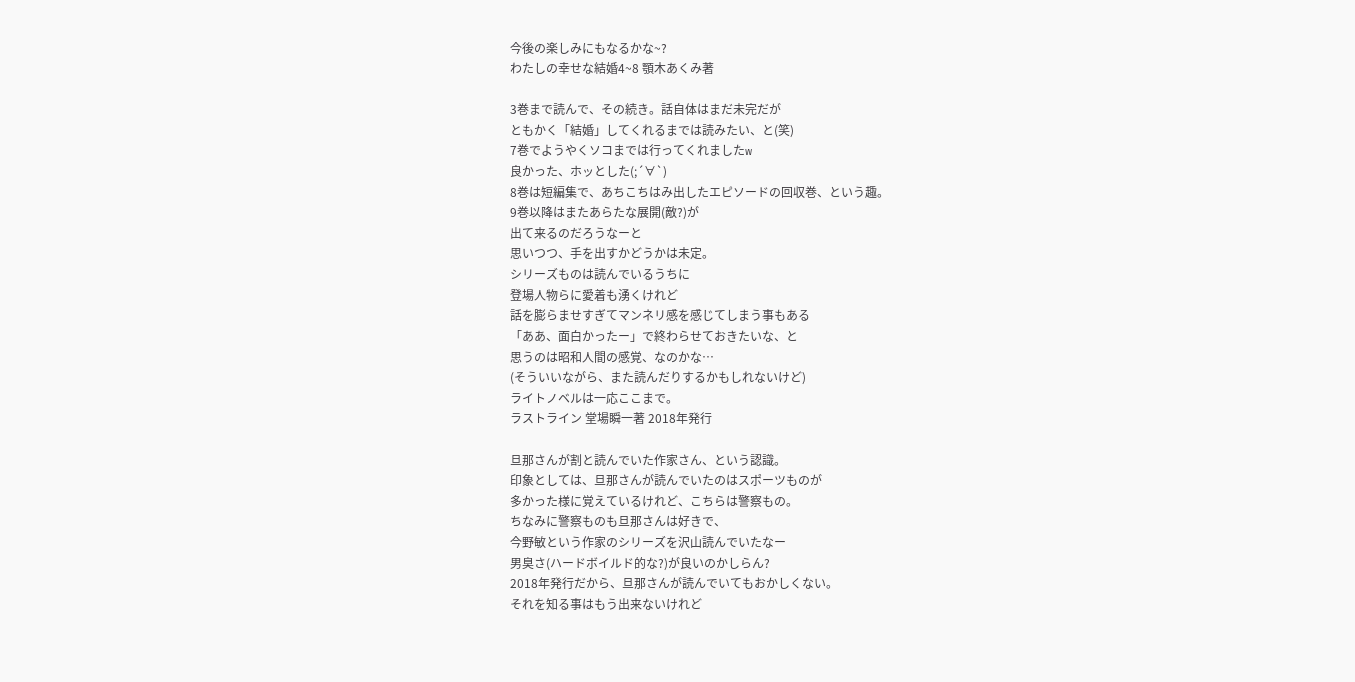今後の楽しみにもなるかな~?
わたしの幸せな結婚4~8 顎木あくみ著

3巻まで読んで、その続き。話自体はまだ未完だが
ともかく「結婚」してくれるまでは読みたい、と(笑)
7巻でようやくソコまでは行ってくれましたw
良かった、ホッとした(;´∀`)
8巻は短編集で、あちこちはみ出したエピソードの回収巻、という趣。
9巻以降はまたあらたな展開(敵?)が
出て来るのだろうなーと
思いつつ、手を出すかどうかは未定。
シリーズものは読んでいるうちに
登場人物らに愛着も湧くけれど
話を膨らませすぎてマンネリ感を感じてしまう事もある
「ああ、面白かったー」で終わらせておきたいな、と
思うのは昭和人間の感覚、なのかな…
(そういいながら、また読んだりするかもしれないけど)
ライトノベルは一応ここまで。
ラストライン 堂場瞬一著 2018年発行

旦那さんが割と読んでいた作家さん、という認識。
印象としては、旦那さんが読んでいたのはスポーツものが
多かった様に覚えているけれど、こちらは警察もの。
ちなみに警察ものも旦那さんは好きで、
今野敏という作家のシリーズを沢山読んでいたなー
男臭さ(ハードボイルド的な?)が良いのかしらん?
2018年発行だから、旦那さんが読んでいてもおかしくない。
それを知る事はもう出来ないけれど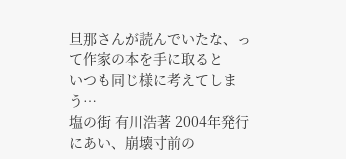旦那さんが読んでいたな、って作家の本を手に取ると
いつも同じ様に考えてしまう…
塩の街 有川浩著 2004年発行
にあい、崩壊寸前の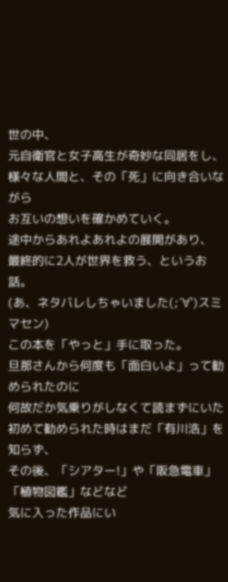世の中、
元自衛官と女子高生が奇妙な同居をし、
様々な人間と、その「死」に向き合いながら
お互いの想いを確かめていく。
途中からあれよあれよの展開があり、
最終的に2人が世界を救う、というお話。
(あ、ネタバレしちゃいました(;´∀`)スミマセン)
この本を「やっと」手に取った。
旦那さんから何度も「面白いよ」って勧められたのに
何故だか気乗りがしなくて読まずにいた
初めて勧められた時はまだ「有川浩」を知らず、
その後、「シアター!」や「阪急電車」「植物図鑑」などなど
気に入った作品にい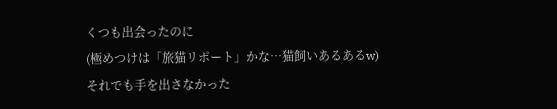くつも出会ったのに
(極めつけは「旅猫リポート」かな…猫飼いあるあるw)
それでも手を出さなかった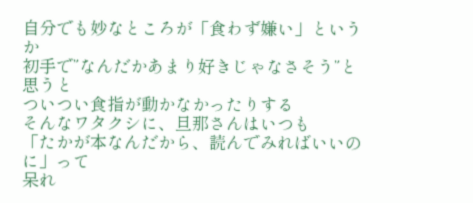自分でも妙なところが「食わず嫌い」というか
初手で”なんだかあまり好きじゃなさそう”と思うと
ついつい食指が動かなかったりする
そんなワタクシに、旦那さんはいつも
「たかが本なんだから、読んでみればいいのに」って
呆れ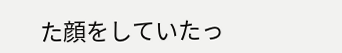た顔をしていたっ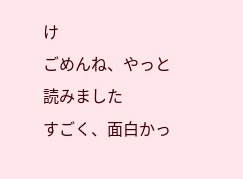け
ごめんね、やっと読みました
すごく、面白かっ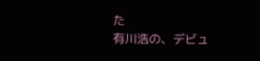た
有川浩の、デビュ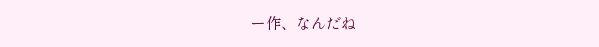ー作、なんだね